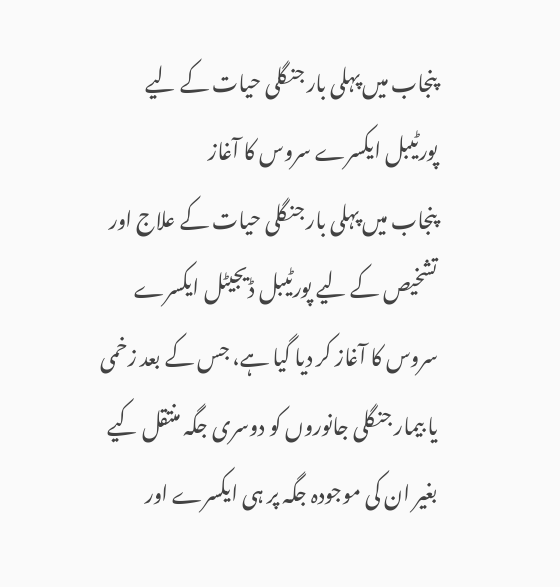پنجاب میں پہلی بار جنگلی حیات کے لیے پورٹیبل ایکسرے سروس کا آغاز
پنجاب میں پہلی بار جنگلی حیات کے علاج اور تشخیص کے لیے پورٹیبل ڈیجیٹل ایکسرے سروس کا آغاز کر دیا گیا ہے، جس کے بعد زخمی یا بیمار جنگلی جانوروں کو دوسری جگہ منتقل کیے بغیر ان کی موجودہ جگہ پر ہی ایکسرے اور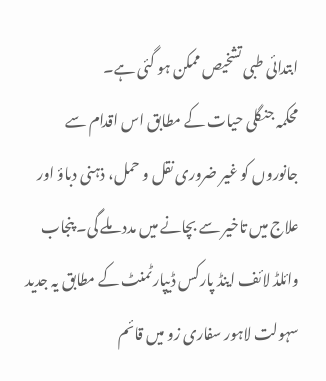ابتدائی طبی تشخیص ممکن ہو گئی ہے۔
محکمہ جنگلی حیات کے مطابق اس اقدام سے جانوروں کو غیر ضروری نقل و حمل، ذہنی دباؤ اور علاج میں تاخیر سے بچانے میں مدد ملے گی۔ پنجاب وائلڈ لائف اینڈ پارکس ڈیپارٹمنٹ کے مطابق یہ جدید سہولت لاہور سفاری زو میں قائم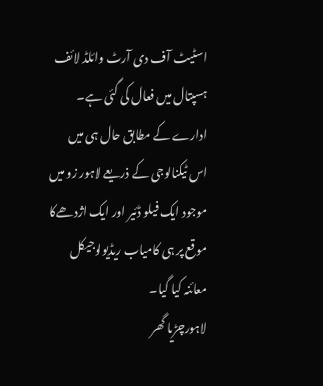اسٹیٹ آف دی آرٹ وائلڈ لائف ہسپتال میں فعال کی گئی ہے۔
ادارے کے مطابق حال ہی میں اس ٹیکنالوجی کے ذریعے لاہور زو میں موجود ایک فیلو ڈئیر اور ایک اژدھےکا موقع پر ہی کامیاب ریڈیولوجیکل معائنہ کیا گیا۔
لاہورچڑیا گھر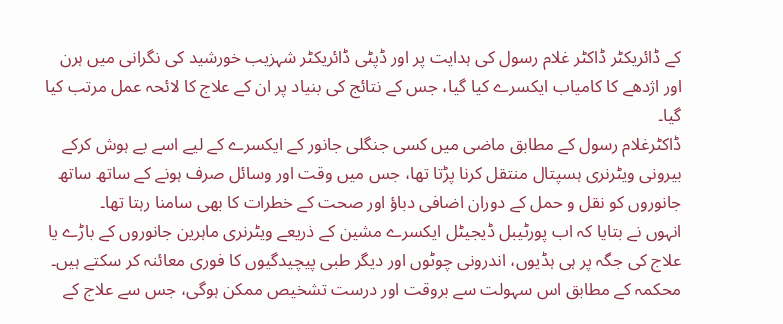کے ڈائریکٹر ڈاکٹر غلام رسول کی ہدایت پر اور ڈپٹی ڈائریکٹر شہزیب خورشید کی نگرانی میں ہرن اور اژدھے کا کامیاب ایکسرے کیا گیا، جس کے نتائج کی بنیاد پر ان کے علاج کا لائحہ عمل مرتب کیا گیا۔
ڈاکٹرغلام رسول کے مطابق ماضی میں کسی جنگلی جانور کے ایکسرے کے لیے اسے بے ہوش کرکے بیرونی ویٹرنری ہسپتال منتقل کرنا پڑتا تھا، جس میں وقت اور وسائل صرف ہونے کے ساتھ ساتھ جانوروں کو نقل و حمل کے دوران اضافی دباؤ اور صحت کے خطرات کا بھی سامنا رہتا تھا۔
انہوں نے بتایا کہ اب پورٹیبل ڈیجیٹل ایکسرے مشین کے ذریعے ویٹرنری ماہرین جانوروں کے باڑے یا علاج کی جگہ پر ہی ہڈیوں، اندرونی چوٹوں اور دیگر طبی پیچیدگیوں کا فوری معائنہ کر سکتے ہیں۔ محکمہ کے مطابق اس سہولت سے بروقت اور درست تشخیص ممکن ہوگی، جس سے علاج کے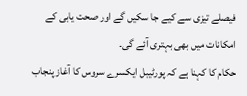فیصلے تیزی سے کیے جا سکیں گے اور صحت یابی کے امکانات میں بھی بہتری آئے گی۔
حکام کا کہنا ہے کہ پورٹیبل ایکسرے سروس کا آغاز پنجاب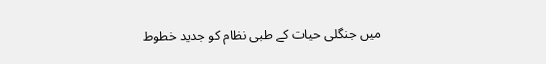میں جنگلی حیات کے طبی نظام کو جدید خطوط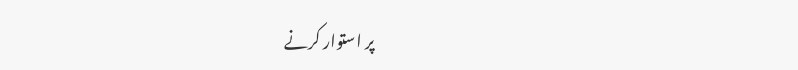پر استوار کرنے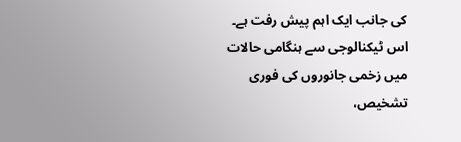کی جانب ایک اہم پیش رفت ہے۔ اس ٹیکنالوجی سے ہنگامی حالات میں زخمی جانوروں کی فوری تشخیص،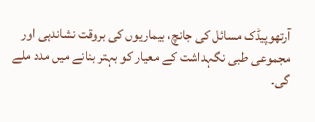آرتھوپیڈک مسائل کی جانچ، بیماریوں کی بروقت نشاندہی اور مجموعی طبی نگہداشت کے معیار کو بہتر بنانے میں مدد ملے گی۔